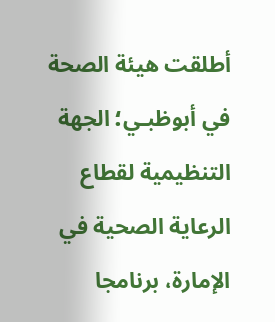أطلقت هيئة الصحة في أبوظبـي؛ الجهة التنظيمية لقطاع الرعاية الصحية في الإمارة، برنامجا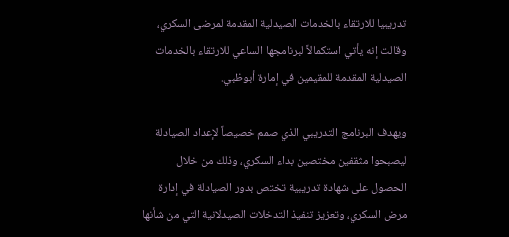تدريبيا للارتقاء بالخدمات الصيدلية المقدمة لمرضى السكري، وقالت إنه يأتي استكمالاً لبرنامجها الساعي للارتقاء بالخدمات الصيدلية المقدمة للمقيمين في إمارة أبوظبي.

ويهدف البرنامج التدريبي الذي صمم خصيصاً لإعداد الصيادلة ليصبحوا مثقفين مختصين بداء السكري، وذلك من خلال الحصول على شهادة تدريبية تختص بدور الصيادلة في إدارة مرض السكري، وتعزيز تنفيذ التدخلات الصيدلانية التي من شأنها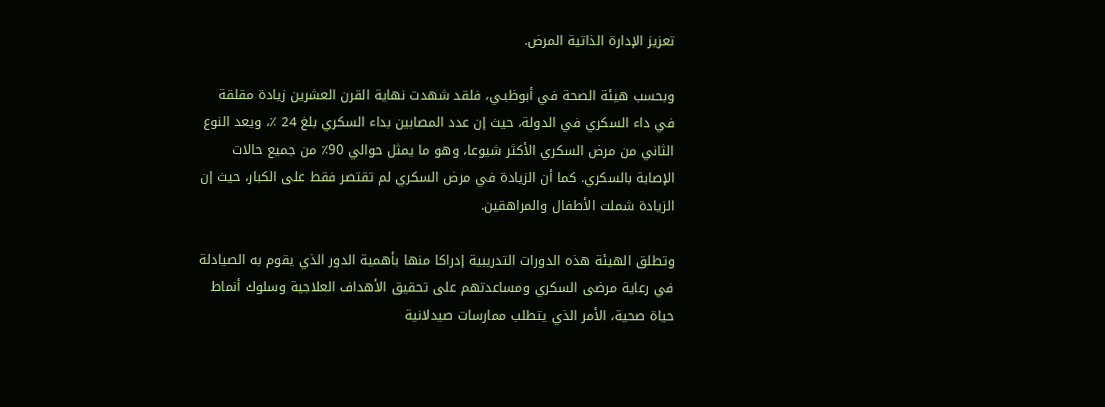تعزيز الإدارة الذاتية المرض.

وبحسب هيئة الصحة في أبوظبـي، فلقد شهدت نهاية القرن العشرين زيادة مقلقة في داء السكري في الدولة، حيث إن عدد المصابين بداء السكري بلغ 24 ٪، ويعد النوع الثاني من مرض السكري الأكثر شيوعا، وهو ما يمثل حوالي 90٪ من جميع حالات الإصابة بالسكري. كما أن الزيادة في مرض السكري لم تقتصر فقط على الكبار، حيث إن الزيادة شملت الأطفال والمراهقين.

وتطلق الهيئة هذه الدورات التدريبية إدراكا منها بأهمية الدور الذي يقوم به الصيادلة في رعاية مرضى السكري ومساعدتهم على تحقيق الأهداف العلاجية وسلوك أنماط حياة صحية، الأمر الذي يتطلب ممارسات صيدلانية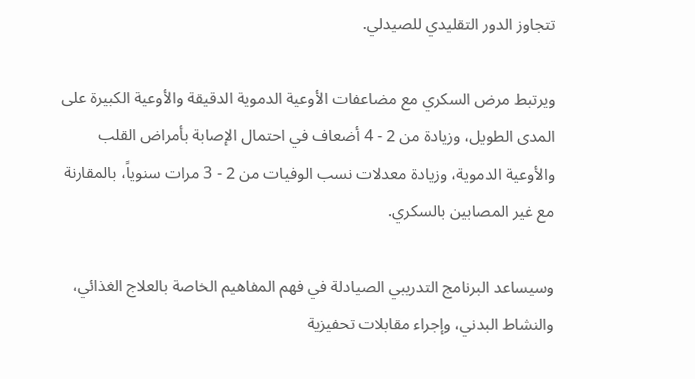تتجاوز الدور التقليدي للصيدلي.

ويرتبط مرض السكري مع مضاعفات الأوعية الدموية الدقيقة والأوعية الكبيرة على المدى الطويل، وزيادة من 2 - 4 أضعاف في احتمال الإصابة بأمراض القلب والأوعية الدموية، وزيادة معدلات نسب الوفيات من 2 - 3 مرات سنوياً، بالمقارنة مع غير المصابين بالسكري.

وسيساعد البرنامج التدريبي الصيادلة في فهم المفاهيم الخاصة بالعلاج الغذائي، والنشاط البدني، وإجراء مقابلات تحفيزية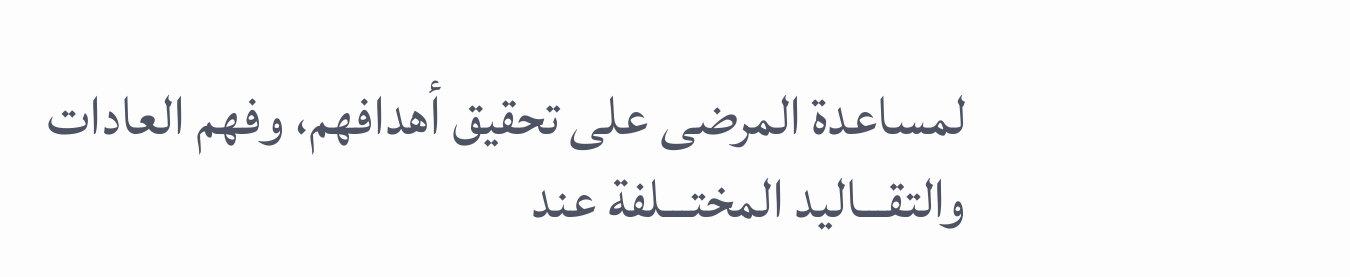لمساعدة المرضى على تحقيق أهدافهم، وفهم العادات والتقـــاليد المختـــلفة عند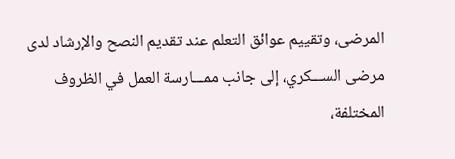المرضى، وتقييم عوائق التعلم عند تقديم النصح والإرشاد لدى مرضى الســـكري، إلى جانب ممـــارسة العمل في الظروف المختلفة،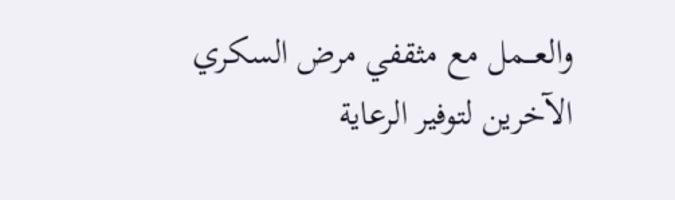والعـــمل مع مثقفي مرض السكري الآخرين لتوفير الرعاية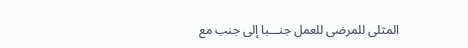المثلى للمرضى للعمل جنـــبا إلى جنب مع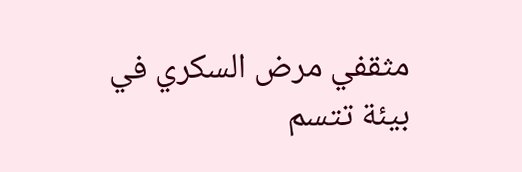مثقفي مرض السكري في بيئة تتسم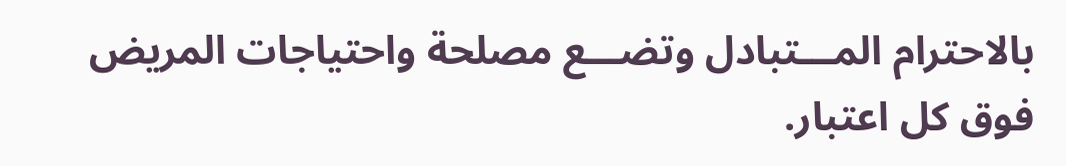بالاحترام المـــتبادل وتضـــع مصلحة واحتياجات المريض فوق كل اعتبار.